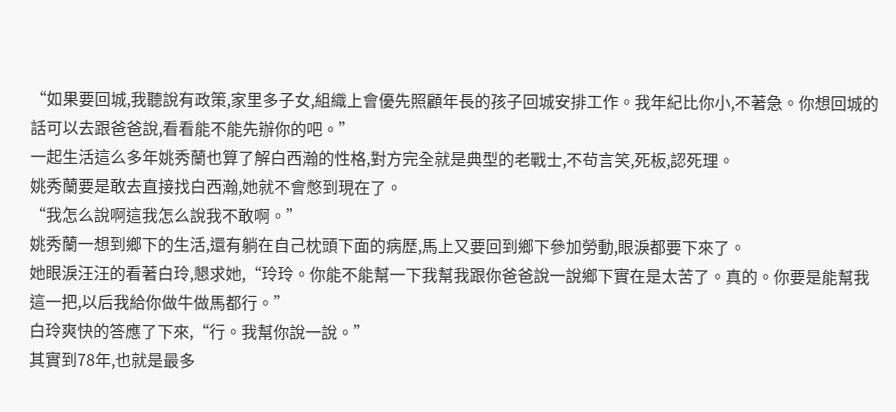“如果要回城,我聽說有政策,家里多子女,組織上會優先照顧年長的孩子回城安排工作。我年紀比你小,不著急。你想回城的話可以去跟爸爸說,看看能不能先辦你的吧。”
一起生活這么多年姚秀蘭也算了解白西瀚的性格,對方完全就是典型的老戰士,不茍言笑,死板,認死理。
姚秀蘭要是敢去直接找白西瀚,她就不會憋到現在了。
“我怎么說啊這我怎么說我不敢啊。”
姚秀蘭一想到鄉下的生活,還有躺在自己枕頭下面的病歷,馬上又要回到鄉下參加勞動,眼淚都要下來了。
她眼淚汪汪的看著白玲,懇求她,“玲玲。你能不能幫一下我幫我跟你爸爸說一說鄉下實在是太苦了。真的。你要是能幫我這一把,以后我給你做牛做馬都行。”
白玲爽快的答應了下來,“行。我幫你說一說。”
其實到78年,也就是最多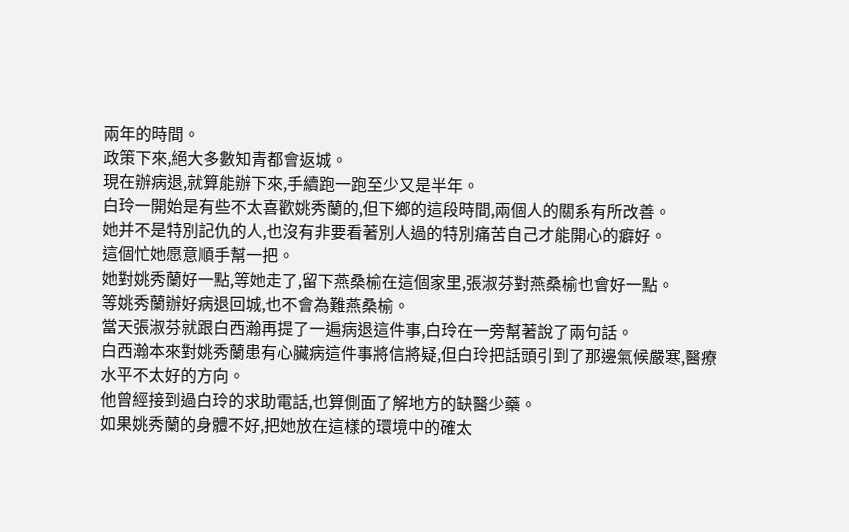兩年的時間。
政策下來,絕大多數知青都會返城。
現在辦病退,就算能辦下來,手續跑一跑至少又是半年。
白玲一開始是有些不太喜歡姚秀蘭的,但下鄉的這段時間,兩個人的關系有所改善。
她并不是特別記仇的人,也沒有非要看著別人過的特別痛苦自己才能開心的癖好。
這個忙她愿意順手幫一把。
她對姚秀蘭好一點,等她走了,留下燕桑榆在這個家里,張淑芬對燕桑榆也會好一點。
等姚秀蘭辦好病退回城,也不會為難燕桑榆。
當天張淑芬就跟白西瀚再提了一遍病退這件事,白玲在一旁幫著說了兩句話。
白西瀚本來對姚秀蘭患有心臟病這件事將信將疑,但白玲把話頭引到了那邊氣候嚴寒,醫療水平不太好的方向。
他曾經接到過白玲的求助電話,也算側面了解地方的缺醫少藥。
如果姚秀蘭的身體不好,把她放在這樣的環境中的確太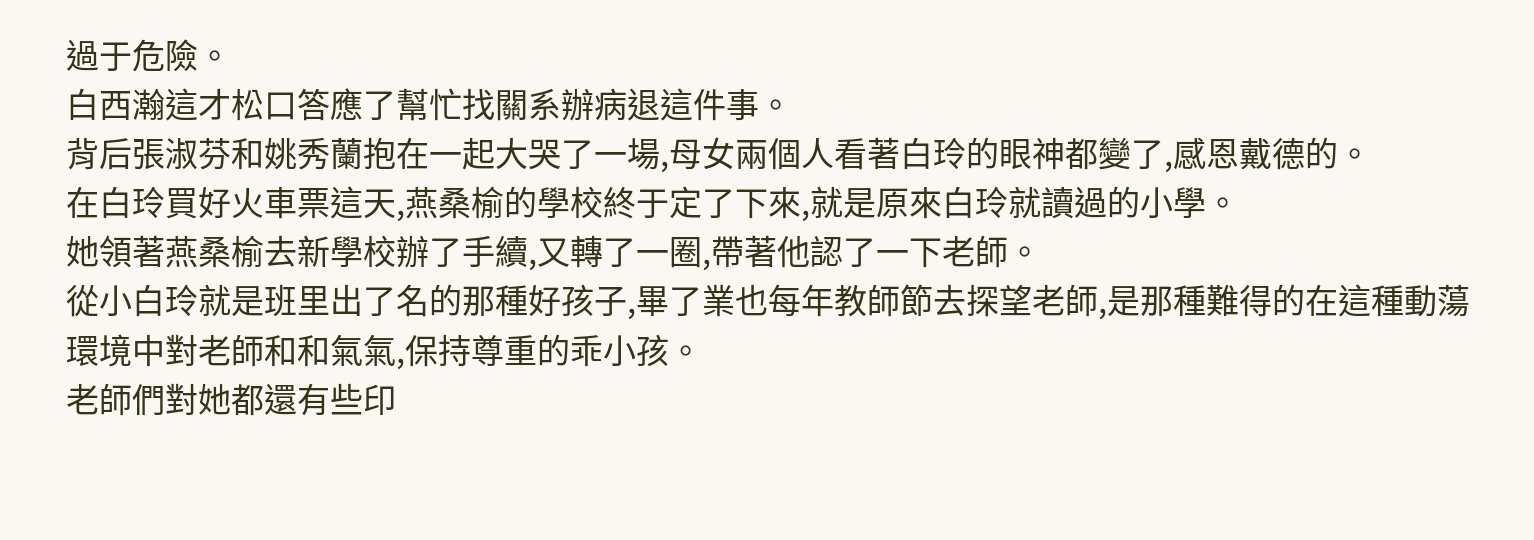過于危險。
白西瀚這才松口答應了幫忙找關系辦病退這件事。
背后張淑芬和姚秀蘭抱在一起大哭了一場,母女兩個人看著白玲的眼神都變了,感恩戴德的。
在白玲買好火車票這天,燕桑榆的學校終于定了下來,就是原來白玲就讀過的小學。
她領著燕桑榆去新學校辦了手續,又轉了一圈,帶著他認了一下老師。
從小白玲就是班里出了名的那種好孩子,畢了業也每年教師節去探望老師,是那種難得的在這種動蕩環境中對老師和和氣氣,保持尊重的乖小孩。
老師們對她都還有些印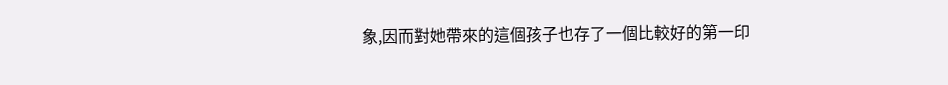象,因而對她帶來的這個孩子也存了一個比較好的第一印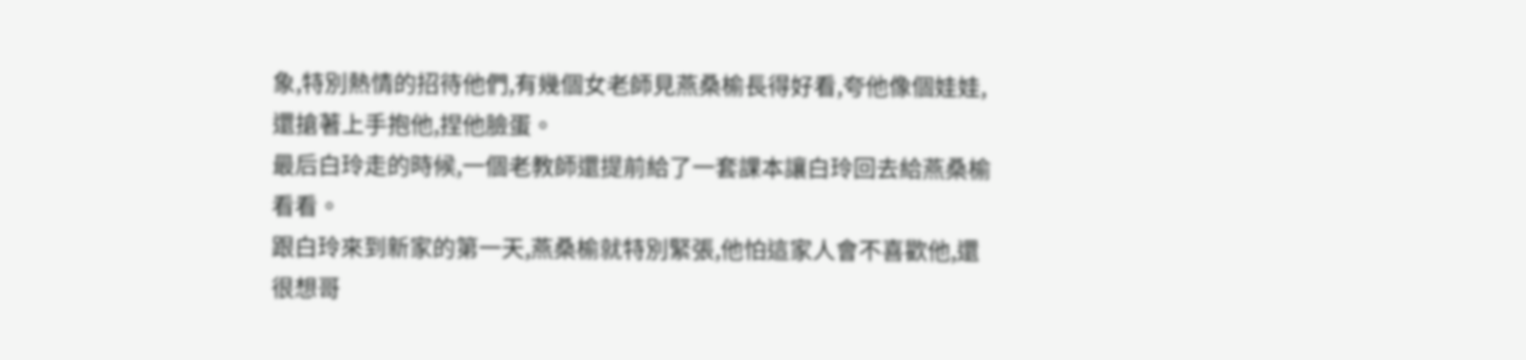象,特別熱情的招待他們,有幾個女老師見燕桑榆長得好看,夸他像個娃娃,還搶著上手抱他,捏他臉蛋。
最后白玲走的時候,一個老教師還提前給了一套課本讓白玲回去給燕桑榆看看。
跟白玲來到新家的第一天,燕桑榆就特別緊張,他怕這家人會不喜歡他,還很想哥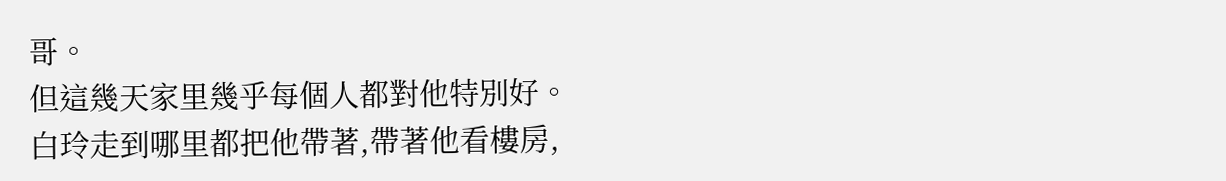哥。
但這幾天家里幾乎每個人都對他特別好。
白玲走到哪里都把他帶著,帶著他看樓房,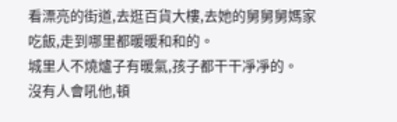看漂亮的街道,去逛百貨大樓,去她的舅舅舅媽家吃飯,走到哪里都暖暖和和的。
城里人不燒爐子有暖氣,孩子都干干凈凈的。
沒有人會吼他,頓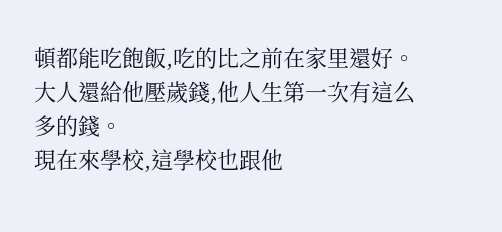頓都能吃飽飯,吃的比之前在家里還好。
大人還給他壓歲錢,他人生第一次有這么多的錢。
現在來學校,這學校也跟他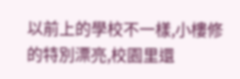以前上的學校不一樣,小樓修的特別漂亮,校園里還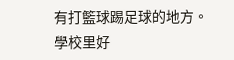有打籃球踢足球的地方。
學校里好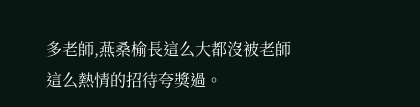多老師,燕桑榆長這么大都沒被老師這么熱情的招待夸獎過。